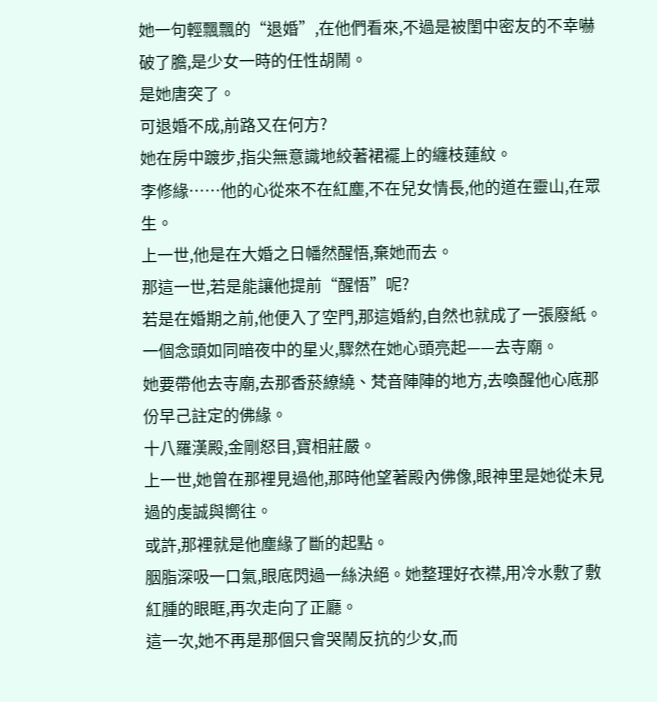她一句輕飄飄的“退婚”,在他們看來,不過是被閨中密友的不幸嚇破了膽,是少女一時的任性胡鬧。
是她唐突了。
可退婚不成,前路又在何方?
她在房中踱步,指尖無意識地絞著裙襬上的纏枝蓮紋。
李修緣……他的心從來不在紅塵,不在兒女情長,他的道在靈山,在眾生。
上一世,他是在大婚之日幡然醒悟,棄她而去。
那這一世,若是能讓他提前“醒悟”呢?
若是在婚期之前,他便入了空門,那這婚約,自然也就成了一張廢紙。
一個念頭如同暗夜中的星火,驟然在她心頭亮起——去寺廟。
她要帶他去寺廟,去那香菸繚繞、梵音陣陣的地方,去喚醒他心底那份早己註定的佛緣。
十八羅漢殿,金剛怒目,寶相莊嚴。
上一世,她曾在那裡見過他,那時他望著殿內佛像,眼神里是她從未見過的虔誠與嚮往。
或許,那裡就是他塵緣了斷的起點。
胭脂深吸一口氣,眼底閃過一絲決絕。她整理好衣襟,用冷水敷了敷紅腫的眼眶,再次走向了正廳。
這一次,她不再是那個只會哭鬧反抗的少女,而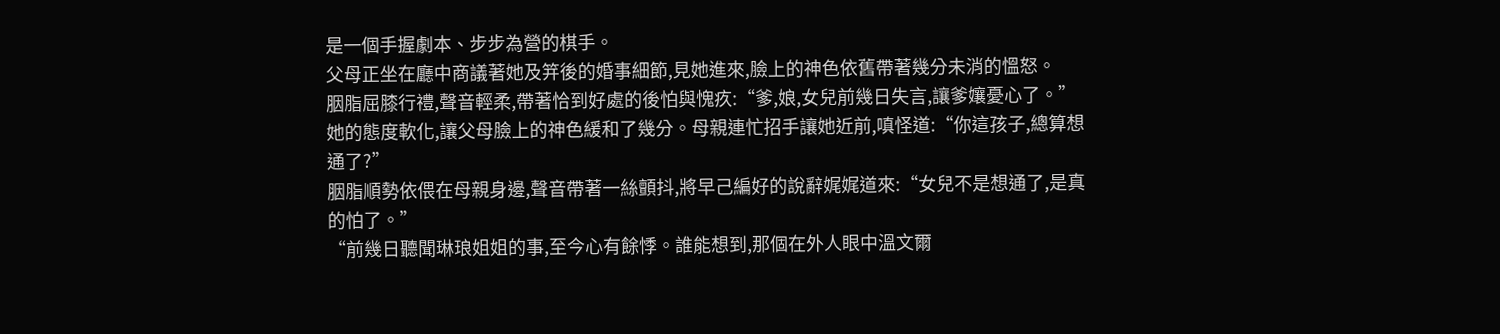是一個手握劇本、步步為營的棋手。
父母正坐在廳中商議著她及笄後的婚事細節,見她進來,臉上的神色依舊帶著幾分未消的慍怒。
胭脂屈膝行禮,聲音輕柔,帶著恰到好處的後怕與愧疚:“爹,娘,女兒前幾日失言,讓爹孃憂心了。”
她的態度軟化,讓父母臉上的神色緩和了幾分。母親連忙招手讓她近前,嗔怪道:“你這孩子,總算想通了?”
胭脂順勢依偎在母親身邊,聲音帶著一絲顫抖,將早己編好的說辭娓娓道來:“女兒不是想通了,是真的怕了。”
“前幾日聽聞琳琅姐姐的事,至今心有餘悸。誰能想到,那個在外人眼中溫文爾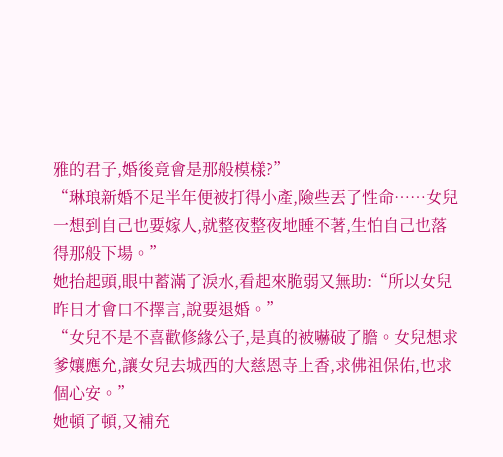雅的君子,婚後竟會是那般模樣?”
“琳琅新婚不足半年便被打得小產,險些丟了性命……女兒一想到自己也要嫁人,就整夜整夜地睡不著,生怕自己也落得那般下場。”
她抬起頭,眼中蓄滿了淚水,看起來脆弱又無助:“所以女兒昨日才會口不擇言,說要退婚。”
“女兒不是不喜歡修緣公子,是真的被嚇破了膽。女兒想求爹孃應允,讓女兒去城西的大慈恩寺上香,求佛祖保佑,也求個心安。”
她頓了頓,又補充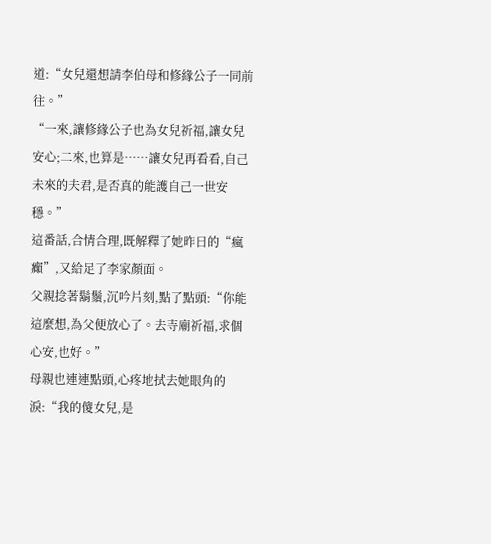道:“女兒還想請李伯母和修緣公子一同前往。”
“一來,讓修緣公子也為女兒祈福,讓女兒安心;二來,也算是……讓女兒再看看,自己未來的夫君,是否真的能護自己一世安穩。”
這番話,合情合理,既解釋了她昨日的“瘋癲”,又給足了李家顏面。
父親捻著鬍鬚,沉吟片刻,點了點頭:“你能這麼想,為父便放心了。去寺廟祈福,求個心安,也好。”
母親也連連點頭,心疼地拭去她眼角的淚:“我的傻女兒,是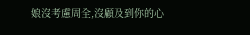娘沒考慮周全,沒顧及到你的心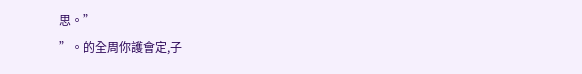思。”
”。的全周你護會定,子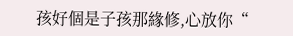孩好個是子孩那緣修,心放你“